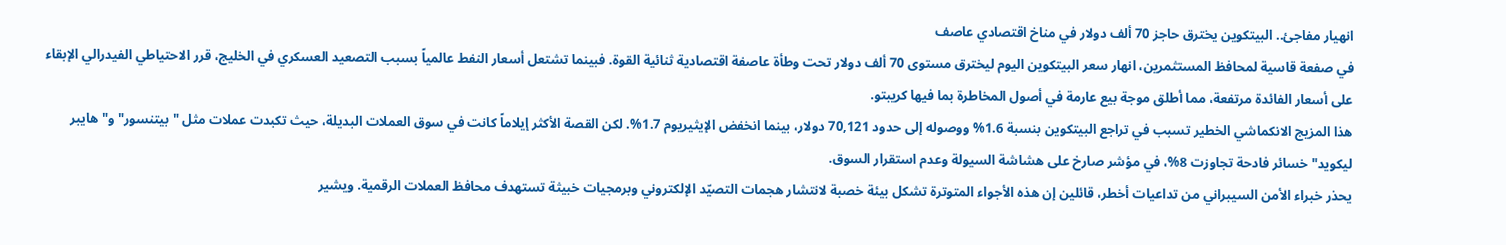انهيار مفاجئ.. البيتكوين يخترق حاجز 70 ألف دولار في مناخ اقتصادي عاصف
في صفعة قاسية لمحافظ المستثمرين، انهار سعر البيتكوين اليوم ليخترق مستوى 70 ألف دولار تحت وطأة عاصفة اقتصادية ثنائية القوة. فبينما تشتعل أسعار النفط عالمياً بسبب التصعيد العسكري في الخليج، قرر الاحتياطي الفيدرالي الإبقاء على أسعار الفائدة مرتفعة، مما أطلق موجة بيع عارمة في أصول المخاطرة بما فيها كريبتو.
هذا المزيج الانكماشي الخطير تسبب في تراجع البيتكوين بنسبة 1.6% ووصوله إلى حدود 70,121 دولار، بينما انخفض الإيثيريوم 1.7%. لكن القصة الأكثر إيلاماً كانت في سوق العملات البديلة، حيث تكبدت عملات مثل "بيتنسور" و"هايبر ليكويد" خسائر فادحة تجاوزت 8%، في مؤشر صارخ على هشاشة السيولة وعدم استقرار السوق.
يحذر خبراء الأمن السيبراني من تداعيات أخطر، قائلين إن هذه الأجواء المتوترة تشكل بيئة خصبة لانتشار هجمات التصيّد الإلكتروني وبرمجيات خبيثة تستهدف محافظ العملات الرقمية. ويشير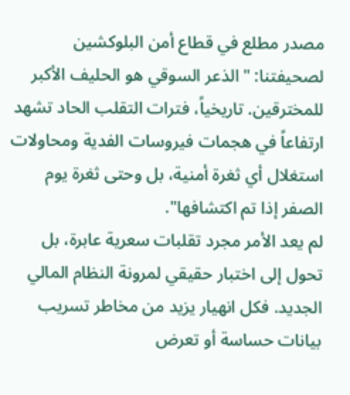مصدر مطلع في قطاع أمن البلوكشين لصحيفتنا: "الذعر السوقي هو الحليف الأكبر للمخترقين. تاريخياً، فترات التقلب الحاد تشهد ارتفاعاً في هجمات فيروسات الفدية ومحاولات استغلال أي ثغرة أمنية، بل وحتى ثغرة يوم الصفر إذا تم اكتشافها".
لم يعد الأمر مجرد تقلبات سعرية عابرة، بل تحول إلى اختبار حقيقي لمرونة النظام المالي الجديد. فكل انهيار يزيد من مخاطر تسريب بيانات حساسة أو تعرض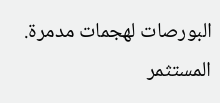البورصات لهجمات مدمرة. المستثمر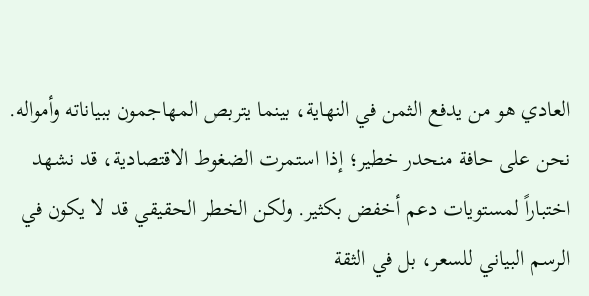العادي هو من يدفع الثمن في النهاية، بينما يتربص المهاجمون ببياناته وأمواله.
نحن على حافة منحدر خطير؛ إذا استمرت الضغوط الاقتصادية، قد نشهد اختباراً لمستويات دعم أخفض بكثير. ولكن الخطر الحقيقي قد لا يكون في الرسم البياني للسعر، بل في الثقة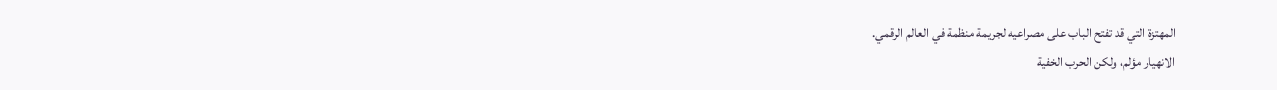المهتزة التي قد تفتح الباب على مصراعيه لجريمة منظمة في العالم الرقمي.
الانهيار مؤلم، ولكن الحرب الخفية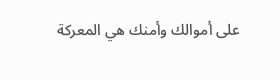على أموالك وأمنك هي المعركة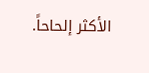الأكثر إلحاحاً.